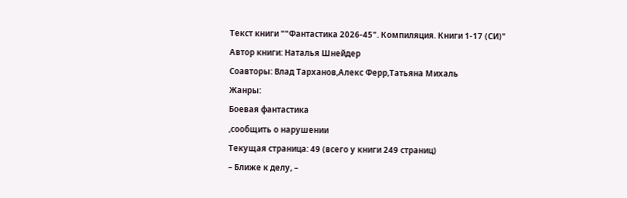Текст книги ""Фантастика 2026-45". Компиляция. Книги 1-17 (СИ)"
Автор книги: Наталья Шнейдер
Соавторы: Влад Тарханов,Алекс Ферр,Татьяна Михаль
Жанры:
Боевая фантастика
,сообщить о нарушении
Текущая страница: 49 (всего у книги 249 страниц)
– Ближе к делу, –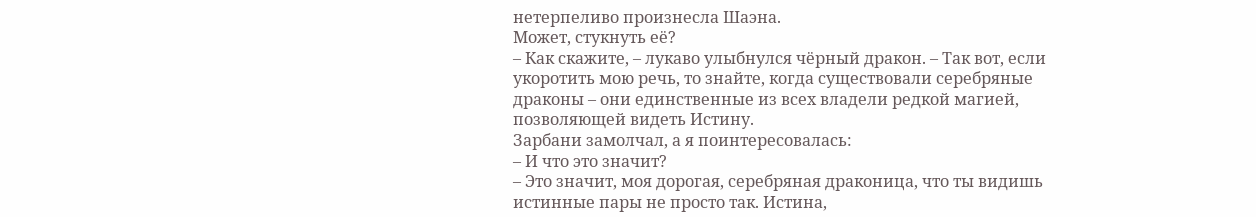нетерпеливо произнесла Шаэна.
Может, стукнуть её?
– Как скажите, – лукаво улыбнулся чёрный дракон. – Так вот, если укоротить мою речь, то знайте, когда существовали серебряные драконы – они единственные из всех владели редкой магией, позволяющей видеть Истину.
Зарбани замолчал, а я поинтересовалась:
– И что это значит?
– Это значит, моя дорогая, серебряная драконица, что ты видишь истинные пары не просто так. Истина,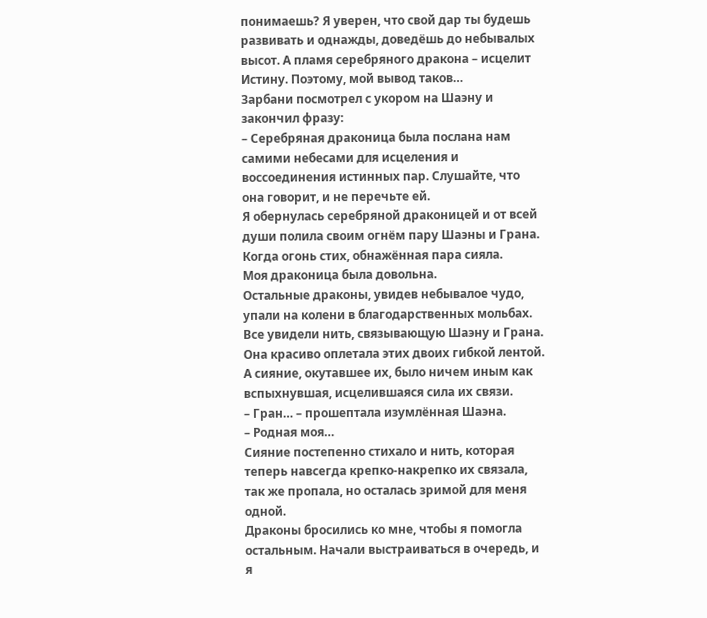понимаешь? Я уверен, что свой дар ты будешь развивать и однажды, доведёшь до небывалых высот. А пламя серебряного дракона – исцелит Истину. Поэтому, мой вывод таков…
Зарбани посмотрел с укором на Шаэну и закончил фразу:
– Серебряная драконица была послана нам самими небесами для исцеления и воссоединения истинных пар. Слушайте, что она говорит, и не перечьте ей.
Я обернулась серебряной драконицей и от всей души полила своим огнём пару Шаэны и Грана.
Когда огонь стих, обнажённая пара сияла.
Моя драконица была довольна.
Остальные драконы, увидев небывалое чудо, упали на колени в благодарственных мольбах.
Все увидели нить, связывающую Шаэну и Грана. Она красиво оплетала этих двоих гибкой лентой. А сияние, окутавшее их, было ничем иным как вспыхнувшая, исцелившаяся сила их связи.
– Гран… – прошептала изумлённая Шаэна.
– Родная моя…
Сияние постепенно стихало и нить, которая теперь навсегда крепко-накрепко их связала, так же пропала, но осталась зримой для меня одной.
Драконы бросились ко мне, чтобы я помогла остальным. Начали выстраиваться в очередь, и я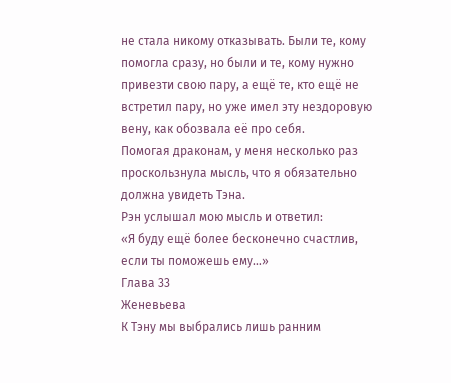не стала никому отказывать. Были те, кому помогла сразу, но были и те, кому нужно привезти свою пару, а ещё те, кто ещё не встретил пару, но уже имел эту нездоровую вену, как обозвала её про себя.
Помогая драконам, у меня несколько раз проскользнула мысль, что я обязательно должна увидеть Тэна.
Рэн услышал мою мысль и ответил:
«Я буду ещё более бесконечно счастлив, если ты поможешь ему…»
Глава 33
Женевьева
К Тэну мы выбрались лишь ранним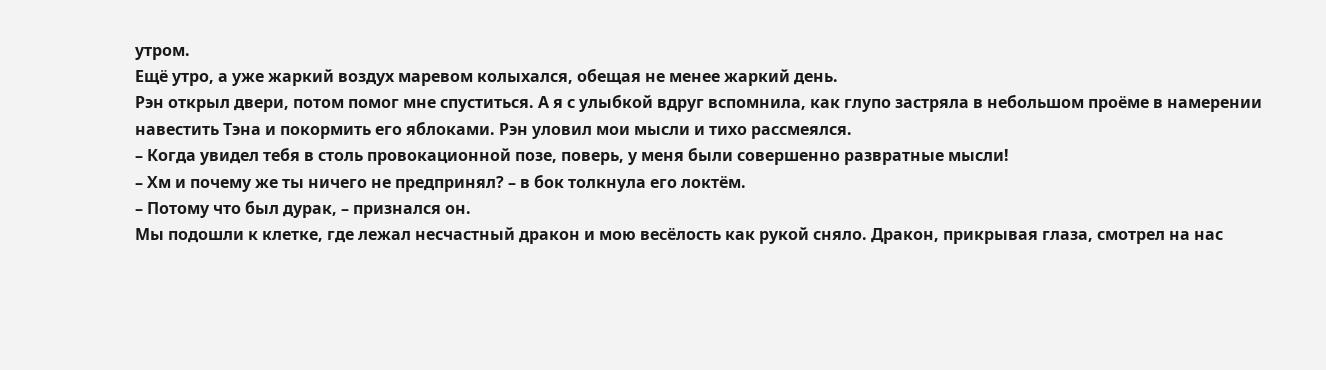утром.
Ещё утро, а уже жаркий воздух маревом колыхался, обещая не менее жаркий день.
Рэн открыл двери, потом помог мне спуститься. А я с улыбкой вдруг вспомнила, как глупо застряла в небольшом проёме в намерении навестить Тэна и покормить его яблоками. Рэн уловил мои мысли и тихо рассмеялся.
– Когда увидел тебя в столь провокационной позе, поверь, у меня были совершенно развратные мысли!
– Хм и почему же ты ничего не предпринял? – в бок толкнула его локтём.
– Потому что был дурак, – признался он.
Мы подошли к клетке, где лежал несчастный дракон и мою весёлость как рукой сняло. Дракон, прикрывая глаза, смотрел на нас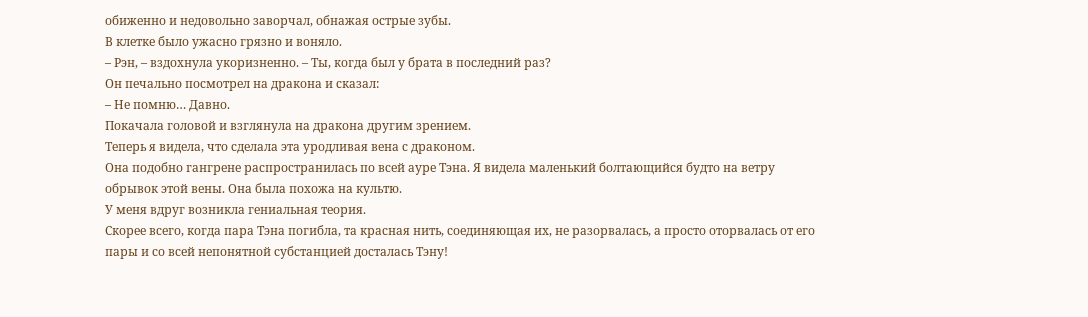обиженно и недовольно заворчал, обнажая острые зубы.
В клетке было ужасно грязно и воняло.
– Рэн, – вздохнула укоризненно. – Ты, когда был у брата в последний раз?
Он печально посмотрел на дракона и сказал:
– Не помню… Давно.
Покачала головой и взглянула на дракона другим зрением.
Теперь я видела, что сделала эта уродливая вена с драконом.
Она подобно гангрене распространилась по всей ауре Тэна. Я видела маленький болтающийся будто на ветру обрывок этой вены. Она была похожа на культю.
У меня вдруг возникла гениальная теория.
Скорее всего, когда пара Тэна погибла, та красная нить, соединяющая их, не разорвалась, а просто оторвалась от его пары и со всей непонятной субстанцией досталась Тэну!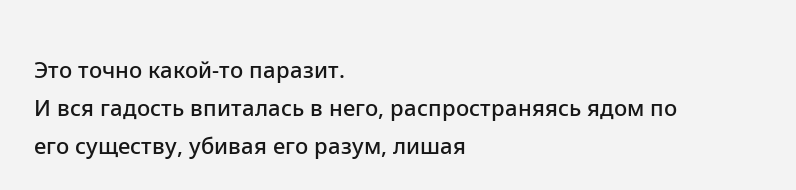Это точно какой-то паразит.
И вся гадость впиталась в него, распространяясь ядом по его существу, убивая его разум, лишая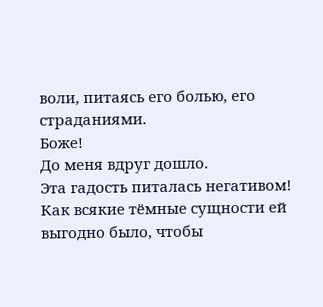воли, питаясь его болью, его страданиями.
Боже!
До меня вдруг дошло.
Эта гадость питалась негативом!
Как всякие тёмные сущности ей выгодно было, чтобы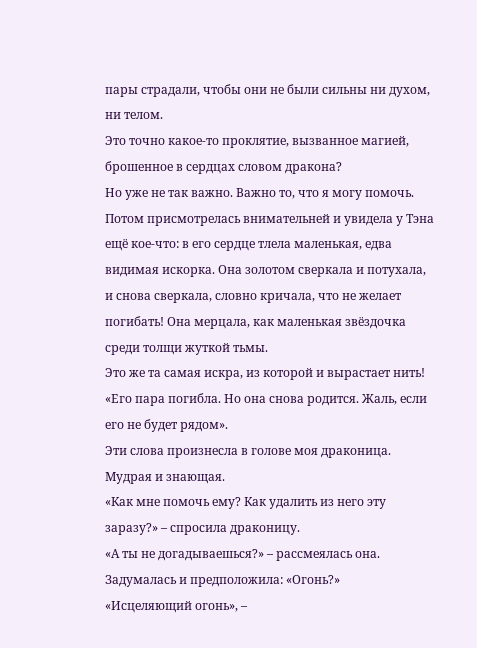пары страдали, чтобы они не были сильны ни духом, ни телом.
Это точно какое-то проклятие, вызванное магией, брошенное в сердцах словом дракона?
Но уже не так важно. Важно то, что я могу помочь.
Потом присмотрелась внимательней и увидела у Тэна ещё кое-что: в его сердце тлела маленькая, едва видимая искорка. Она золотом сверкала и потухала, и снова сверкала, словно кричала, что не желает погибать! Она мерцала, как маленькая звёздочка среди толщи жуткой тьмы.
Это же та самая искра, из которой и вырастает нить!
«Его пара погибла. Но она снова родится. Жаль, если его не будет рядом».
Эти слова произнесла в голове моя драконица. Мудрая и знающая.
«Как мне помочь ему? Как удалить из него эту заразу?» – спросила драконицу.
«А ты не догадываешься?» – рассмеялась она.
Задумалась и предположила: «Огонь?»
«Исцеляющий огонь», –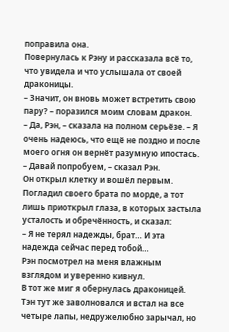поправила она.
Повернулась к Рэну и рассказала всё то, что увидела и что услышала от своей драконицы.
– Значит, он вновь может встретить свою пару? – поразился моим словам дракон.
– Да, Рэн, – сказала на полном серьёзе. – Я очень надеюсь, что ещё не поздно и после моего огня он вернёт разумную ипостась.
– Давай попробуем, – сказал Рэн.
Он открыл клетку и вошёл первым. Погладил своего брата по морде, а тот лишь приоткрыл глаза, в которых застыла усталость и обречённость, и сказал:
– Я не терял надежды, брат… И эта надежда сейчас перед тобой…
Рэн посмотрел на меня влажным взглядом и уверенно кивнул.
В тот же миг я обернулась драконицей.
Тэн тут же заволновался и встал на все четыре лапы, недружелюбно зарычал, но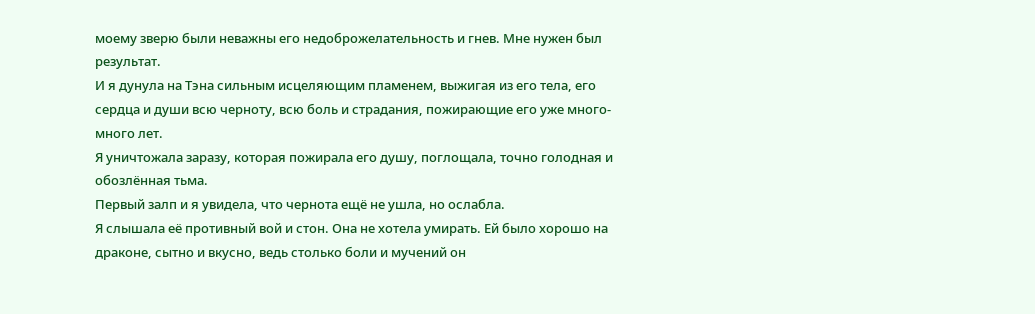моему зверю были неважны его недоброжелательность и гнев. Мне нужен был результат.
И я дунула на Тэна сильным исцеляющим пламенем, выжигая из его тела, его сердца и души всю черноту, всю боль и страдания, пожирающие его уже много-много лет.
Я уничтожала заразу, которая пожирала его душу, поглощала, точно голодная и обозлённая тьма.
Первый залп и я увидела, что чернота ещё не ушла, но ослабла.
Я слышала её противный вой и стон. Она не хотела умирать. Ей было хорошо на драконе, сытно и вкусно, ведь столько боли и мучений он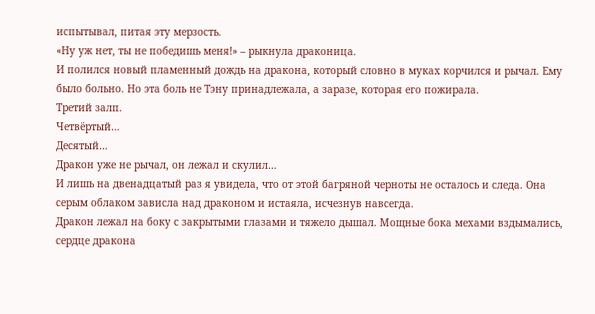испытывал, питая эту мерзость.
«Ну уж нет, ты не победишь меня!» – рыкнула драконица.
И полился новый пламенный дождь на дракона, который словно в муках корчился и рычал. Ему было больно. Но эта боль не Тэну принадлежала, а заразе, которая его пожирала.
Третий залп.
Четвёртый…
Десятый…
Дракон уже не рычал, он лежал и скулил…
И лишь на двенадцатый раз я увидела, что от этой багряной черноты не осталось и следа. Она серым облаком зависла над драконом и истаяла, исчезнув навсегда.
Дракон лежал на боку с закрытыми глазами и тяжело дышал. Мощные бока мехами вздымались, сердце дракона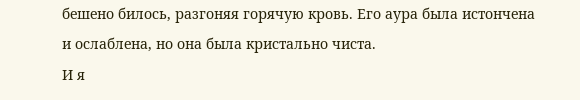бешено билось, разгоняя горячую кровь. Его аура была истончена и ослаблена, но она была кристально чиста.
И я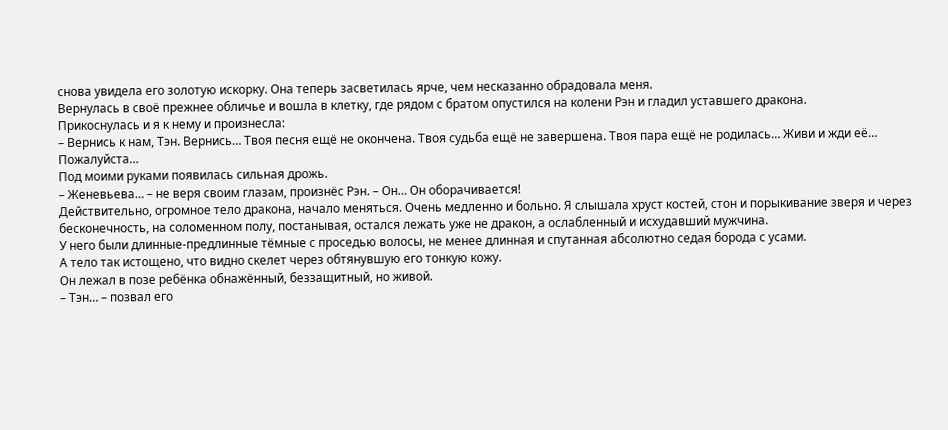снова увидела его золотую искорку. Она теперь засветилась ярче, чем несказанно обрадовала меня.
Вернулась в своё прежнее обличье и вошла в клетку, где рядом с братом опустился на колени Рэн и гладил уставшего дракона.
Прикоснулась и я к нему и произнесла:
– Вернись к нам, Тэн. Вернись… Твоя песня ещё не окончена. Твоя судьба ещё не завершена. Твоя пара ещё не родилась… Живи и жди её… Пожалуйста…
Под моими руками появилась сильная дрожь.
– Женевьева… – не веря своим глазам, произнёс Рэн. – Он… Он оборачивается!
Действительно, огромное тело дракона, начало меняться. Очень медленно и больно. Я слышала хруст костей, стон и порыкивание зверя и через бесконечность, на соломенном полу, постанывая, остался лежать уже не дракон, а ослабленный и исхудавший мужчина.
У него были длинные-предлинные тёмные с проседью волосы, не менее длинная и спутанная абсолютно седая борода с усами.
А тело так истощено, что видно скелет через обтянувшую его тонкую кожу.
Он лежал в позе ребёнка обнажённый, беззащитный, но живой.
– Тэн… – позвал его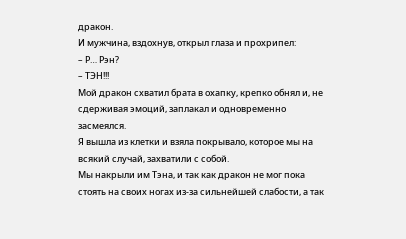дракон.
И мужчина, вздохнув, открыл глаза и прохрипел:
– Р… Рэн?
– ТЭН!!!
Мой дракон схватил брата в охапку, крепко обнял и, не сдерживая эмоций, заплакал и одновременно засмеялся.
Я вышла из клетки и взяла покрывало, которое мы на всякий случай, захватили с собой.
Мы накрыли им Тэна, и так как дракон не мог пока стоять на своих ногах из-за сильнейшей слабости, а так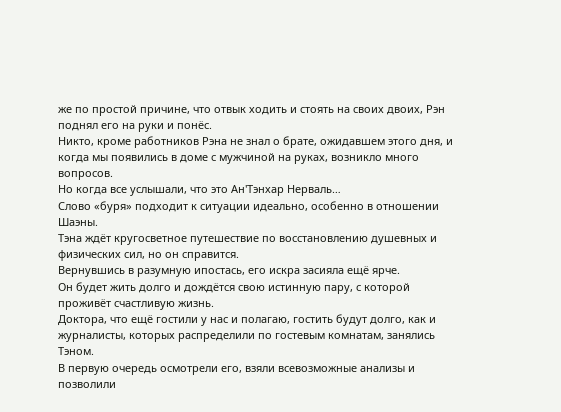же по простой причине, что отвык ходить и стоять на своих двоих, Рэн поднял его на руки и понёс.
Никто, кроме работников Рэна не знал о брате, ожидавшем этого дня, и когда мы появились в доме с мужчиной на руках, возникло много вопросов.
Но когда все услышали, что это Ан'Тэнхар Нерваль…
Слово «буря» подходит к ситуации идеально, особенно в отношении Шаэны.
Тэна ждёт кругосветное путешествие по восстановлению душевных и физических сил, но он справится.
Вернувшись в разумную ипостась, его искра засияла ещё ярче.
Он будет жить долго и дождётся свою истинную пару, с которой проживёт счастливую жизнь.
Доктора, что ещё гостили у нас и полагаю, гостить будут долго, как и журналисты, которых распределили по гостевым комнатам, занялись Тэном.
В первую очередь осмотрели его, взяли всевозможные анализы и позволили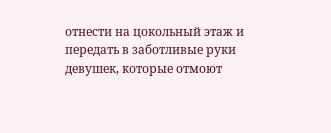отнести на цокольный этаж и передать в заботливые руки девушек, которые отмоют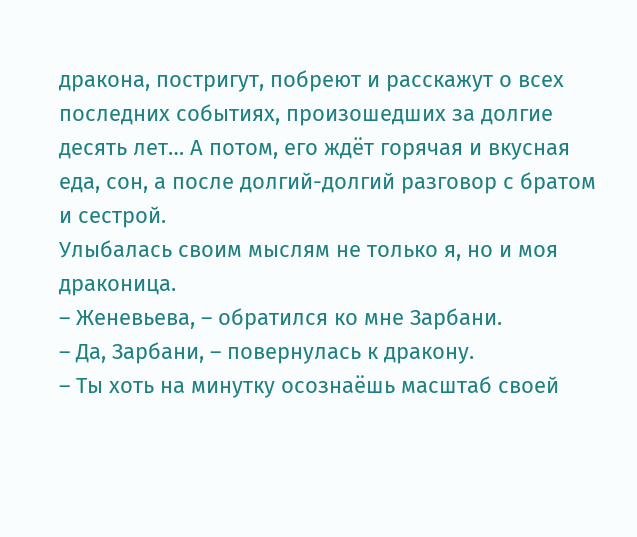дракона, постригут, побреют и расскажут о всех последних событиях, произошедших за долгие десять лет… А потом, его ждёт горячая и вкусная еда, сон, а после долгий-долгий разговор с братом и сестрой.
Улыбалась своим мыслям не только я, но и моя драконица.
– Женевьева, – обратился ко мне Зарбани.
– Да, Зарбани, – повернулась к дракону.
– Ты хоть на минутку осознаёшь масштаб своей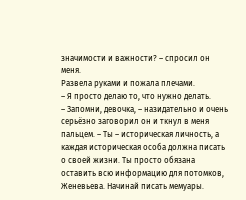значимости и важности? – спросил он меня.
Развела руками и пожала плечами.
– Я просто делаю то, что нужно делать.
– Запомни, девочка, – назидательно и очень серьёзно заговорил он и ткнул в меня пальцем. – Ты – историческая личность, а каждая историческая особа должна писать о своей жизни. Ты просто обязана оставить всю информацию для потомков, Женевьева. Начинай писать мемуары.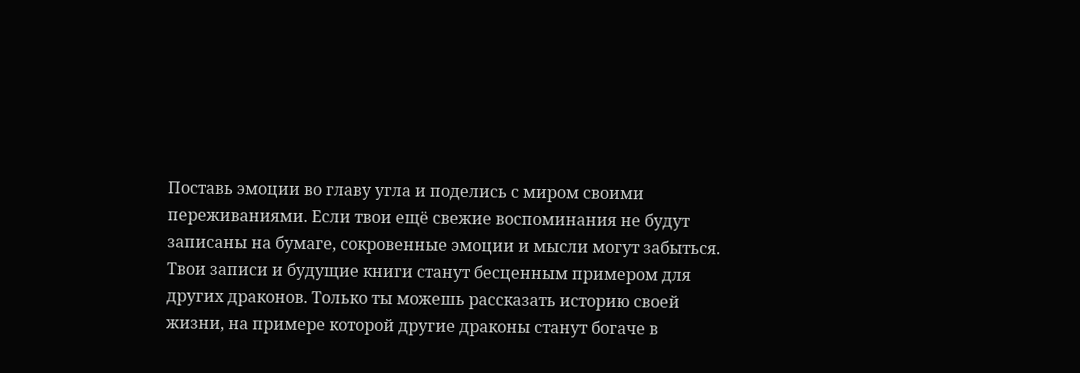Поставь эмоции во главу угла и поделись с миром своими переживаниями. Если твои ещё свежие воспоминания не будут записаны на бумаге, сокровенные эмоции и мысли могут забыться. Твои записи и будущие книги станут бесценным примером для других драконов. Только ты можешь рассказать историю своей жизни, на примере которой другие драконы станут богаче в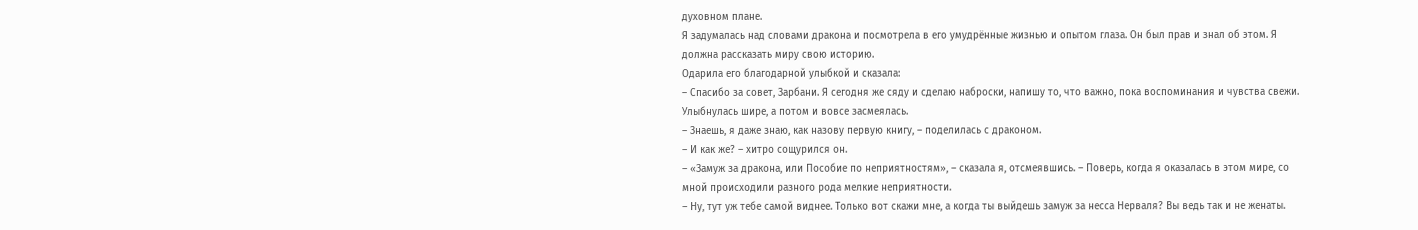духовном плане.
Я задумалась над словами дракона и посмотрела в его умудрённые жизнью и опытом глаза. Он был прав и знал об этом. Я должна рассказать миру свою историю.
Одарила его благодарной улыбкой и сказала:
– Спасибо за совет, Зарбани. Я сегодня же сяду и сделаю наброски, напишу то, что важно, пока воспоминания и чувства свежи.
Улыбнулась шире, а потом и вовсе засмеялась.
– Знаешь, я даже знаю, как назову первую книгу, – поделилась с драконом.
– И как же? – хитро сощурился он.
– «Замуж за дракона, или Пособие по неприятностям», – сказала я, отсмеявшись. – Поверь, когда я оказалась в этом мире, со мной происходили разного рода мелкие неприятности.
– Ну, тут уж тебе самой виднее. Только вот скажи мне, а когда ты выйдешь замуж за несса Нерваля? Вы ведь так и не женаты.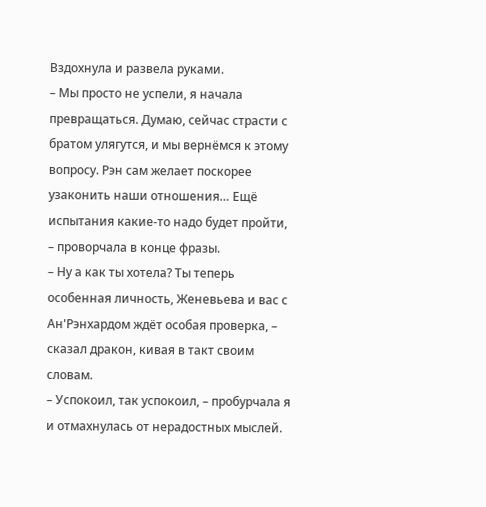Вздохнула и развела руками.
– Мы просто не успели, я начала превращаться. Думаю, сейчас страсти с братом улягутся, и мы вернёмся к этому вопросу. Рэн сам желает поскорее узаконить наши отношения… Ещё испытания какие-то надо будет пройти, – проворчала в конце фразы.
– Ну а как ты хотела? Ты теперь особенная личность, Женевьева и вас с Ан'Рэнхардом ждёт особая проверка, – сказал дракон, кивая в такт своим словам.
– Успокоил, так успокоил, – пробурчала я и отмахнулась от нерадостных мыслей.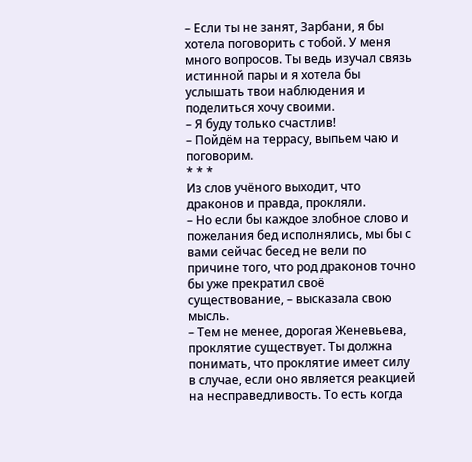– Если ты не занят, Зарбани, я бы хотела поговорить с тобой. У меня много вопросов. Ты ведь изучал связь истинной пары и я хотела бы услышать твои наблюдения и поделиться хочу своими.
– Я буду только счастлив!
– Пойдём на террасу, выпьем чаю и поговорим.
* * *
Из слов учёного выходит, что драконов и правда, прокляли.
– Но если бы каждое злобное слово и пожелания бед исполнялись, мы бы с вами сейчас бесед не вели по причине того, что род драконов точно бы уже прекратил своё существование, – высказала свою мысль.
– Тем не менее, дорогая Женевьева, проклятие существует. Ты должна понимать, что проклятие имеет силу в случае, если оно является реакцией на несправедливость. То есть когда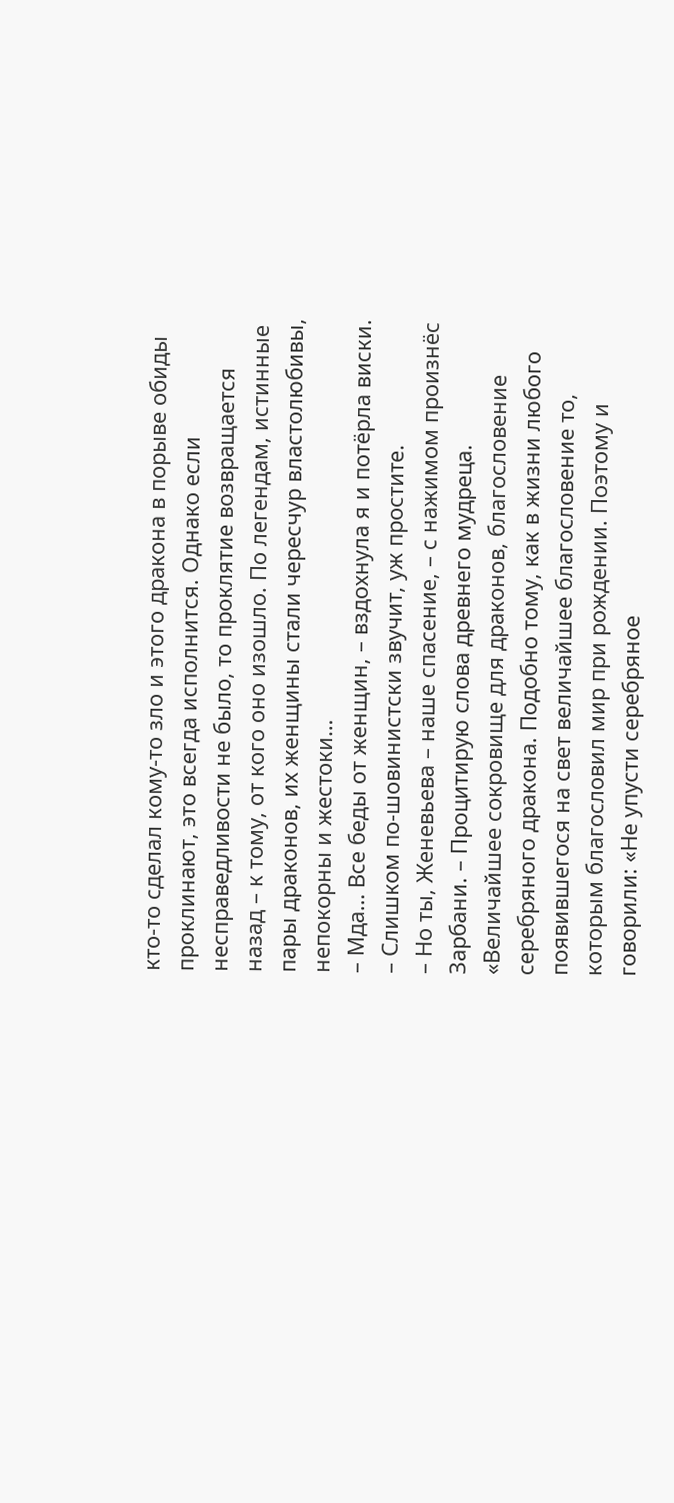кто-то сделал кому-то зло и этого дракона в порыве обиды проклинают, это всегда исполнится. Однако если несправедливости не было, то проклятие возвращается назад – к тому, от кого оно изошло. По легендам, истинные пары драконов, их женщины стали чересчур властолюбивы, непокорны и жестоки…
– Мда… Все беды от женщин, – вздохнула я и потёрла виски. – Слишком по-шовинистски звучит, уж простите.
– Но ты, Женевьева – наше спасение, – с нажимом произнёс Зарбани. – Процитирую слова древнего мудреца. «Величайшее сокровище для драконов, благословение серебряного дракона. Подобно тому, как в жизни любого появившегося на свет величайшее благословение то, которым благословил мир при рождении. Поэтому и говорили: «Не упусти серебряное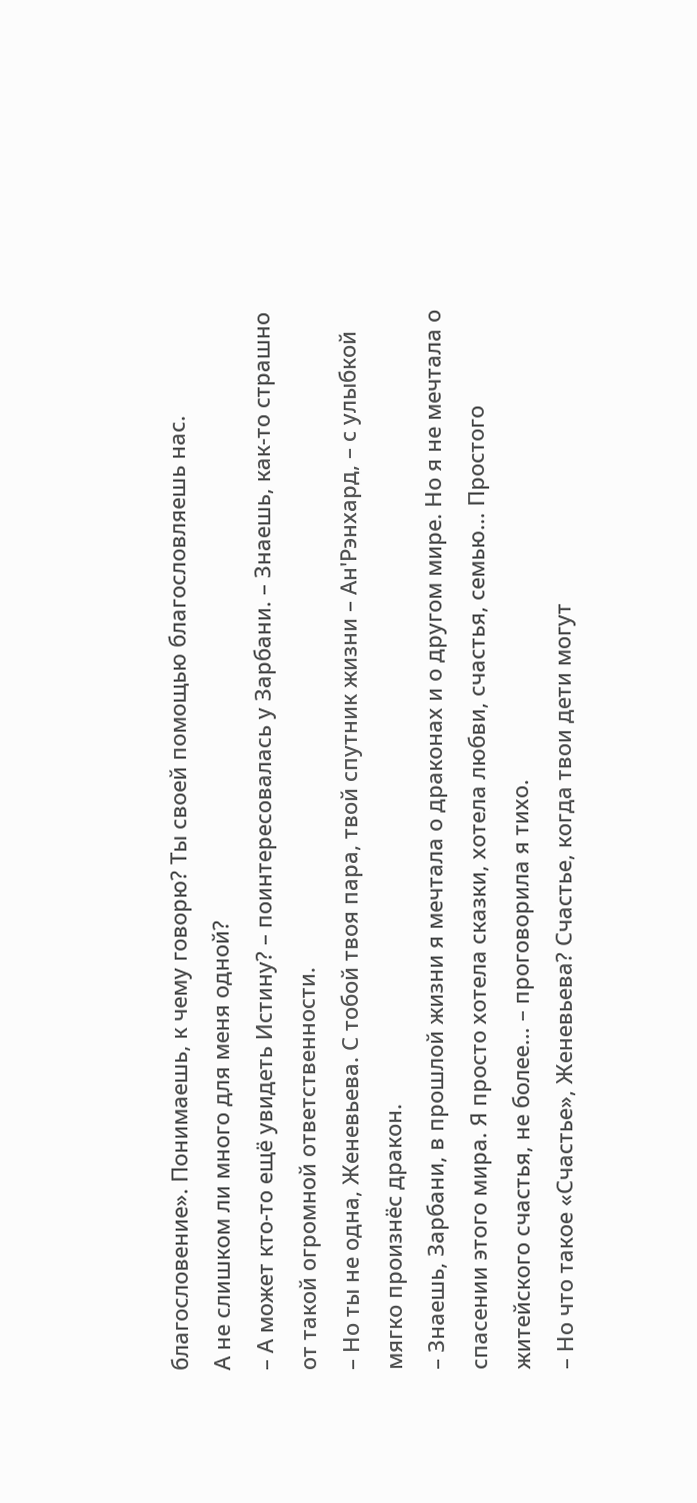благословение». Понимаешь, к чему говорю? Ты своей помощью благословляешь нас.
А не слишком ли много для меня одной?
– А может кто-то ещё увидеть Истину? – поинтересовалась у Зарбани. – Знаешь, как-то страшно от такой огромной ответственности.
– Но ты не одна, Женевьева. С тобой твоя пара, твой спутник жизни – Ан'Рэнхард, – с улыбкой мягко произнёс дракон.
– Знаешь, Зарбани, в прошлой жизни я мечтала о драконах и о другом мире. Но я не мечтала о спасении этого мира. Я просто хотела сказки, хотела любви, счастья, семью… Простого житейского счастья, не более… – проговорила я тихо.
– Но что такое «Счастье», Женевьева? Счастье, когда твои дети могут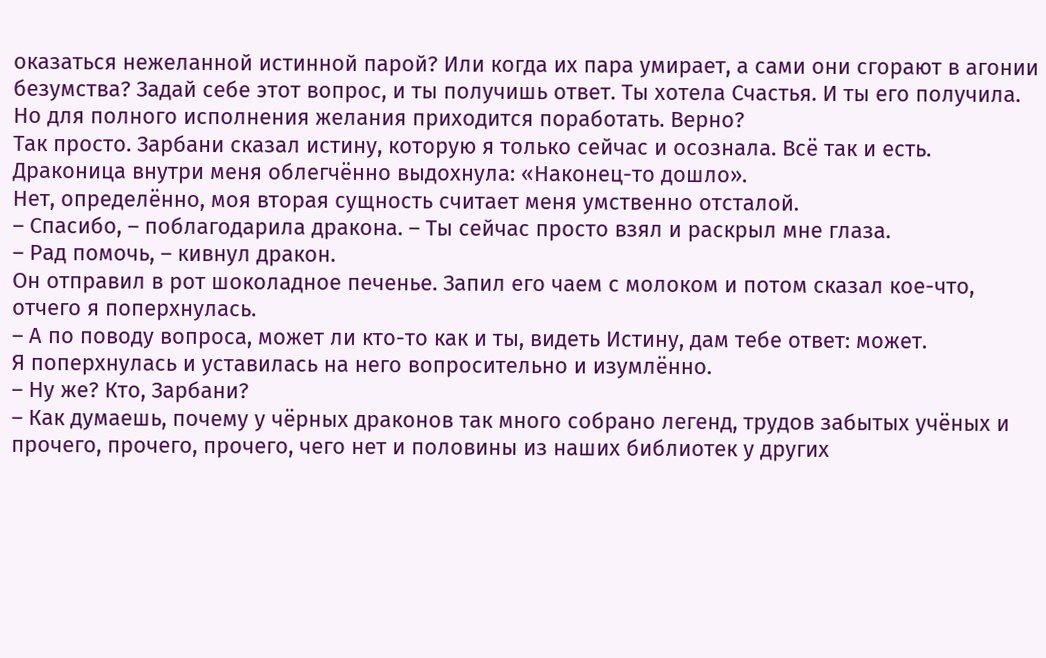оказаться нежеланной истинной парой? Или когда их пара умирает, а сами они сгорают в агонии безумства? Задай себе этот вопрос, и ты получишь ответ. Ты хотела Счастья. И ты его получила. Но для полного исполнения желания приходится поработать. Верно?
Так просто. Зарбани сказал истину, которую я только сейчас и осознала. Всё так и есть.
Драконица внутри меня облегчённо выдохнула: «Наконец-то дошло».
Нет, определённо, моя вторая сущность считает меня умственно отсталой.
– Спасибо, – поблагодарила дракона. – Ты сейчас просто взял и раскрыл мне глаза.
– Рад помочь, – кивнул дракон.
Он отправил в рот шоколадное печенье. Запил его чаем с молоком и потом сказал кое-что, отчего я поперхнулась.
– А по поводу вопроса, может ли кто-то как и ты, видеть Истину, дам тебе ответ: может.
Я поперхнулась и уставилась на него вопросительно и изумлённо.
– Ну же? Кто, Зарбани?
– Как думаешь, почему у чёрных драконов так много собрано легенд, трудов забытых учёных и прочего, прочего, прочего, чего нет и половины из наших библиотек у других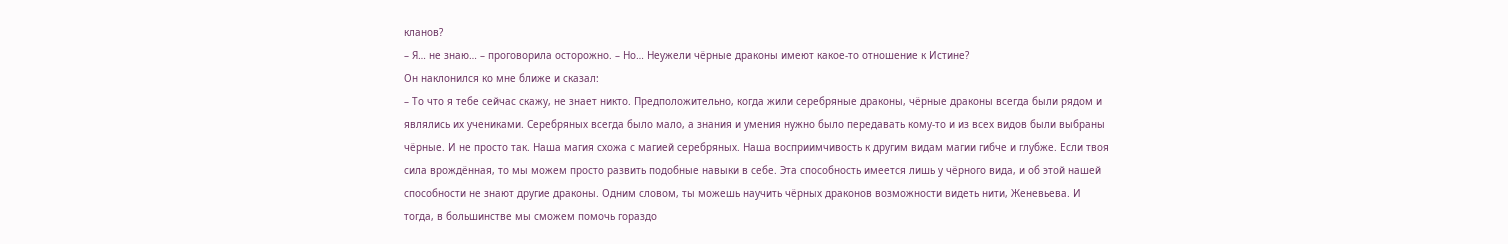кланов?
– Я… не знаю… – проговорила осторожно. – Но… Неужели чёрные драконы имеют какое-то отношение к Истине?
Он наклонился ко мне ближе и сказал:
– То что я тебе сейчас скажу, не знает никто. Предположительно, когда жили серебряные драконы, чёрные драконы всегда были рядом и являлись их учениками. Серебряных всегда было мало, а знания и умения нужно было передавать кому-то и из всех видов были выбраны чёрные. И не просто так. Наша магия схожа с магией серебряных. Наша восприимчивость к другим видам магии гибче и глубже. Если твоя сила врождённая, то мы можем просто развить подобные навыки в себе. Эта способность имеется лишь у чёрного вида, и об этой нашей способности не знают другие драконы. Одним словом, ты можешь научить чёрных драконов возможности видеть нити, Женевьева. И тогда, в большинстве мы сможем помочь гораздо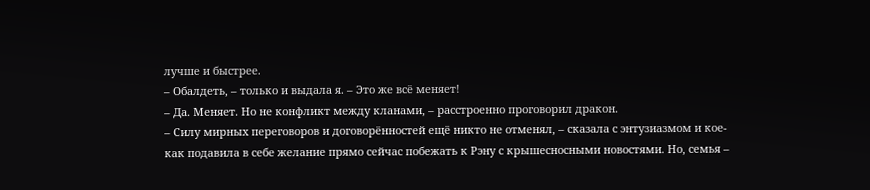лучше и быстрее.
– Обалдеть, – только и выдала я. – Это же всё меняет!
– Да. Меняет. Но не конфликт между кланами, – расстроенно проговорил дракон.
– Силу мирных переговоров и договорённостей ещё никто не отменял, – сказала с энтузиазмом и кое-как подавила в себе желание прямо сейчас побежать к Рэну с крышесносными новостями. Но, семья –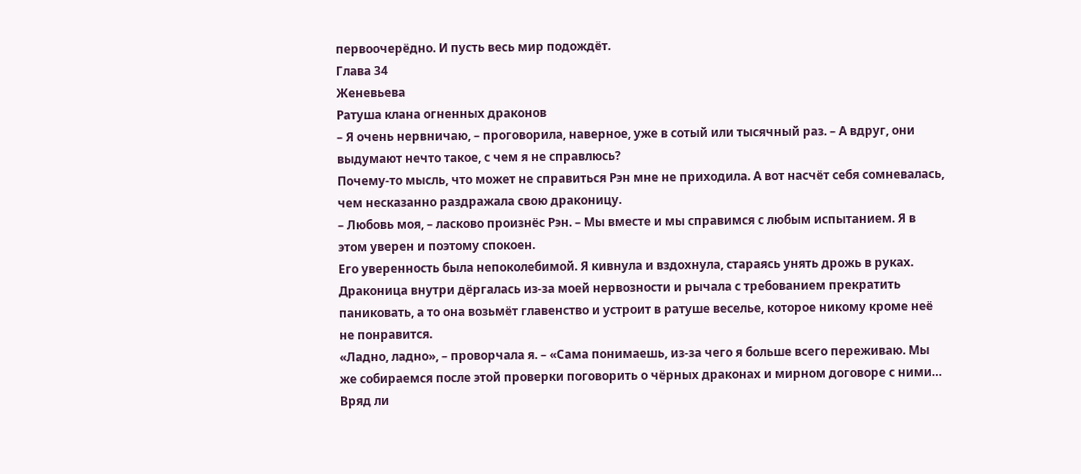первоочерёдно. И пусть весь мир подождёт.
Глава 34
Женевьева
Ратуша клана огненных драконов
– Я очень нервничаю, – проговорила, наверное, уже в сотый или тысячный раз. – А вдруг, они выдумают нечто такое, с чем я не справлюсь?
Почему-то мысль, что может не справиться Рэн мне не приходила. А вот насчёт себя сомневалась, чем несказанно раздражала свою драконицу.
– Любовь моя, – ласково произнёс Рэн. – Мы вместе и мы справимся с любым испытанием. Я в этом уверен и поэтому спокоен.
Его уверенность была непоколебимой. Я кивнула и вздохнула, стараясь унять дрожь в руках.
Драконица внутри дёргалась из-за моей нервозности и рычала с требованием прекратить паниковать, а то она возьмёт главенство и устроит в ратуше веселье, которое никому кроме неё не понравится.
«Ладно, ладно», – проворчала я. – «Сама понимаешь, из-за чего я больше всего переживаю. Мы же собираемся после этой проверки поговорить о чёрных драконах и мирном договоре с ними… Вряд ли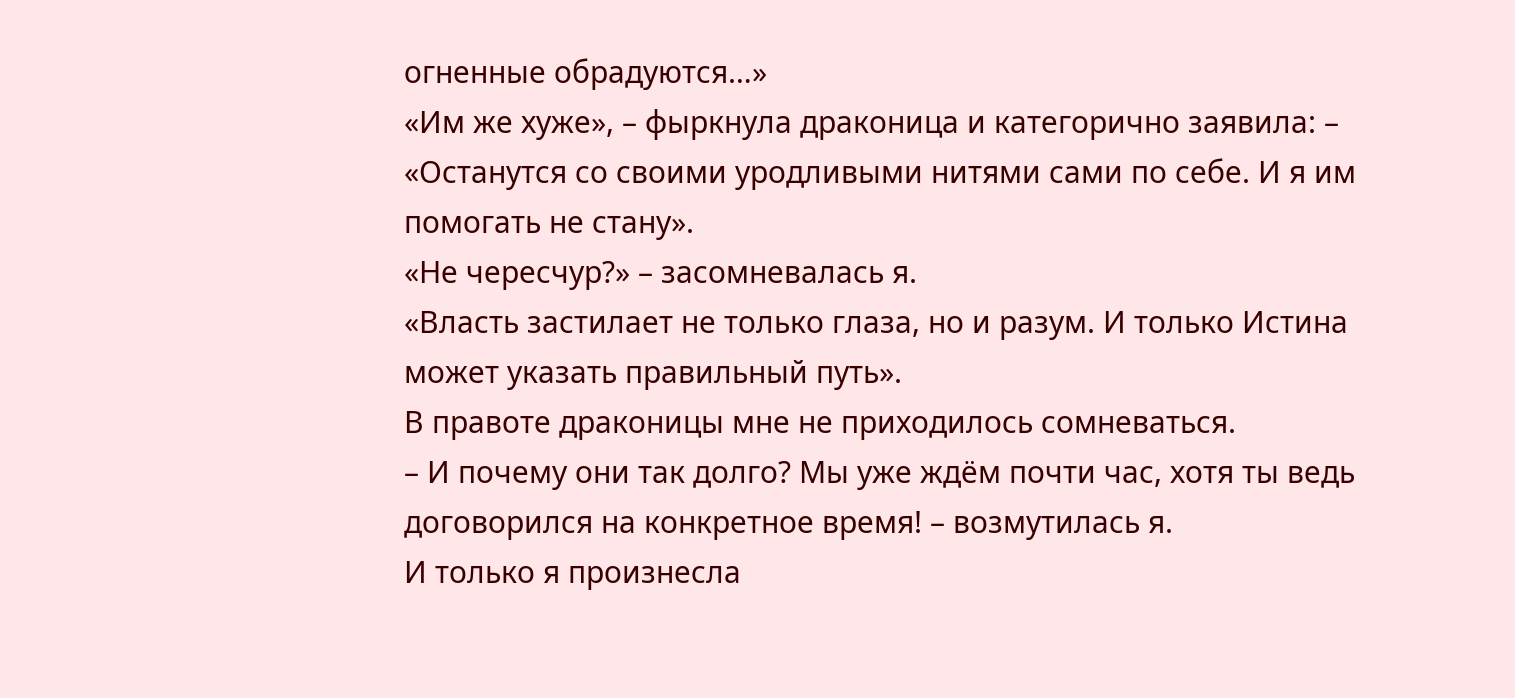огненные обрадуются…»
«Им же хуже», – фыркнула драконица и категорично заявила: – «Останутся со своими уродливыми нитями сами по себе. И я им помогать не стану».
«Не чересчур?» – засомневалась я.
«Власть застилает не только глаза, но и разум. И только Истина может указать правильный путь».
В правоте драконицы мне не приходилось сомневаться.
– И почему они так долго? Мы уже ждём почти час, хотя ты ведь договорился на конкретное время! – возмутилась я.
И только я произнесла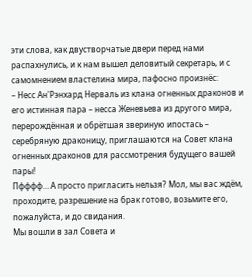эти слова, как двустворчатые двери перед нами распахнулись, и к нам вышел деловитый секретарь, и с самомнением властелина мира, пафосно произнёс:
– Несс Ан'Рэнхард Нерваль из клана огненных драконов и его истинная пара – несса Женевьева из другого мира, перерождённая и обрётшая звериную ипостась – серебряную драконицу, приглашаются на Совет клана огненных драконов для рассмотрения будущего вашей пары!
Пфффф… А просто пригласить нельзя? Мол, мы вас ждём, проходите, разрешение на брак готово, возьмите его, пожалуйста, и до свидания.
Мы вошли в зал Совета и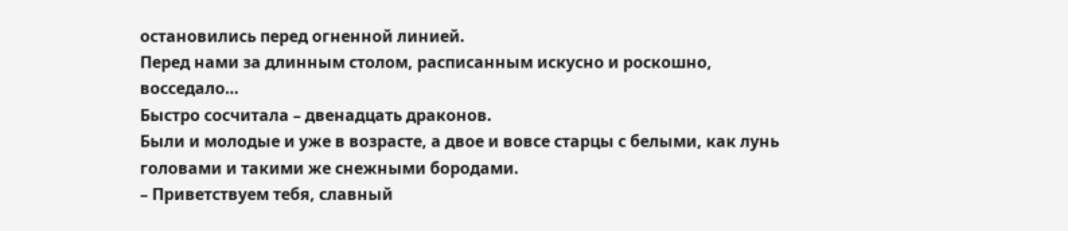остановились перед огненной линией.
Перед нами за длинным столом, расписанным искусно и роскошно, восседало…
Быстро сосчитала – двенадцать драконов.
Были и молодые и уже в возрасте, а двое и вовсе старцы с белыми, как лунь головами и такими же снежными бородами.
– Приветствуем тебя, славный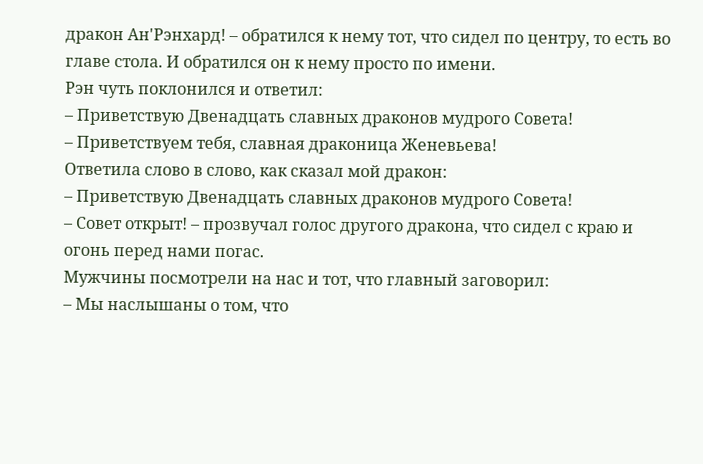дракон Ан'Рэнхард! – обратился к нему тот, что сидел по центру, то есть во главе стола. И обратился он к нему просто по имени.
Рэн чуть поклонился и ответил:
– Приветствую Двенадцать славных драконов мудрого Совета!
– Приветствуем тебя, славная драконица Женевьева!
Ответила слово в слово, как сказал мой дракон:
– Приветствую Двенадцать славных драконов мудрого Совета!
– Совет открыт! – прозвучал голос другого дракона, что сидел с краю и огонь перед нами погас.
Мужчины посмотрели на нас и тот, что главный заговорил:
– Мы наслышаны о том, что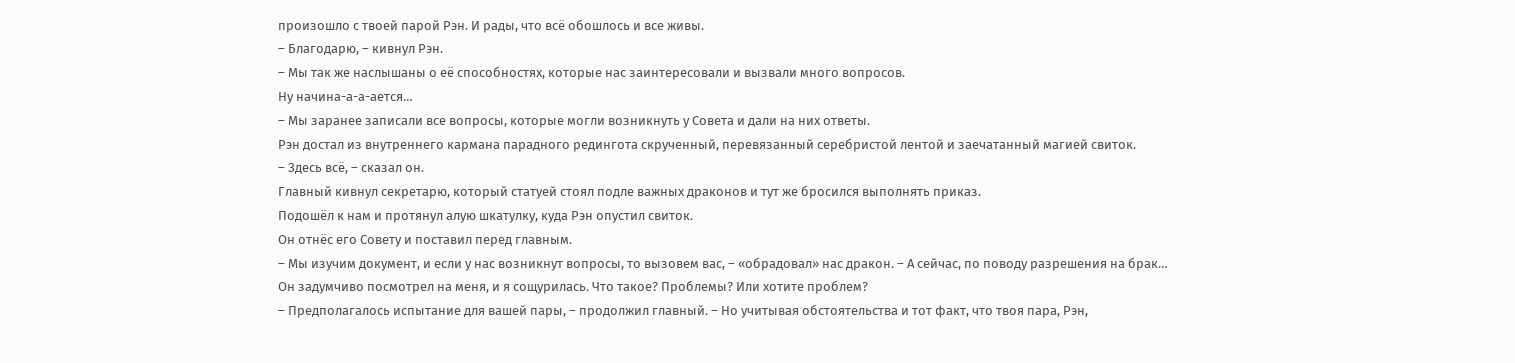произошло с твоей парой Рэн. И рады, что всё обошлось и все живы.
– Благодарю, – кивнул Рэн.
– Мы так же наслышаны о её способностях, которые нас заинтересовали и вызвали много вопросов.
Ну начина-а-а-ается…
– Мы заранее записали все вопросы, которые могли возникнуть у Совета и дали на них ответы.
Рэн достал из внутреннего кармана парадного редингота скрученный, перевязанный серебристой лентой и заечатанный магией свиток.
– Здесь всё, – сказал он.
Главный кивнул секретарю, который статуей стоял подле важных драконов и тут же бросился выполнять приказ.
Подошёл к нам и протянул алую шкатулку, куда Рэн опустил свиток.
Он отнёс его Совету и поставил перед главным.
– Мы изучим документ, и если у нас возникнут вопросы, то вызовем вас, – «обрадовал» нас дракон. – А сейчас, по поводу разрешения на брак…
Он задумчиво посмотрел на меня, и я сощурилась. Что такое? Проблемы? Или хотите проблем?
– Предполагалось испытание для вашей пары, – продолжил главный. – Но учитывая обстоятельства и тот факт, что твоя пара, Рэн,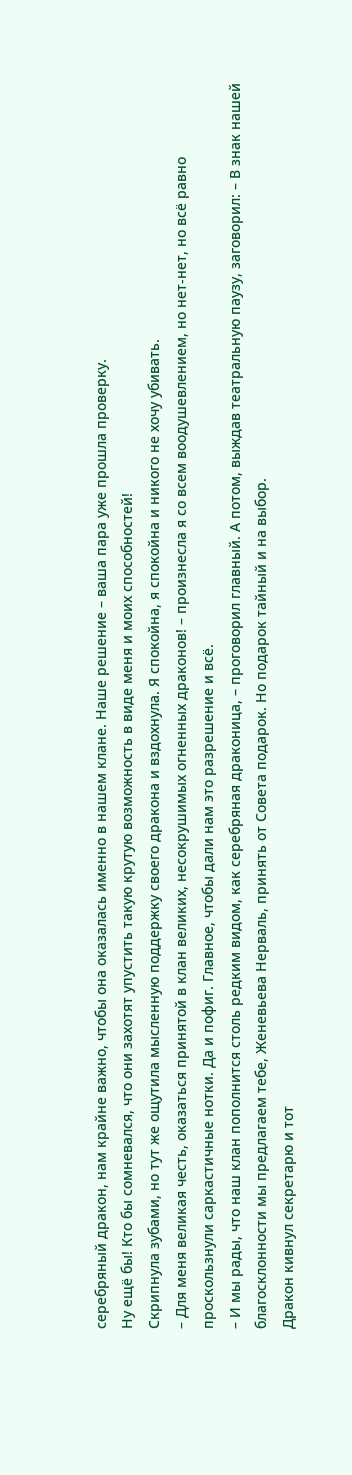серебряный дракон, нам крайне важно, чтобы она оказалась именно в нашем клане. Наше решение – ваша пара уже прошла проверку.
Ну ещё бы! Кто бы сомневался, что они захотят упустить такую крутую возможность в виде меня и моих способностей!
Скрипнула зубами, но тут же ощутила мысленную поддержку своего дракона и вздохнула. Я спокойна, я спокойна и никого не хочу убивать.
– Для меня великая честь, оказаться принятой в клан великих, несокрушимых огненных драконов! – произнесла я со всем воодушевлением, но нет-нет, но всё равно проскользнули саркастичные нотки. Да и пофиг. Главное, чтобы дали нам это разрешение и всё.
– И мы рады, что наш клан пополнится столь редким видом, как серебряная драконица, – проговорил главный. А потом, выждав театральную паузу, заговорил: – В знак нашей благосклонности мы предлагаем тебе, Женевьева Нерваль, принять от Совета подарок. Но подарок тайный и на выбор.
Дракон кивнул секретарю и тот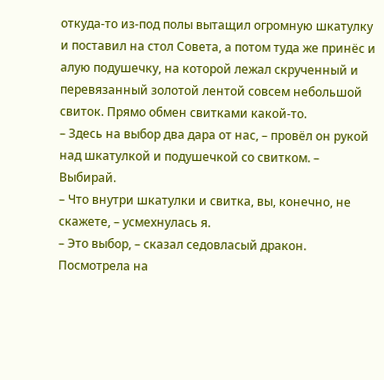откуда-то из-под полы вытащил огромную шкатулку и поставил на стол Совета, а потом туда же принёс и алую подушечку, на которой лежал скрученный и перевязанный золотой лентой совсем небольшой свиток. Прямо обмен свитками какой-то.
– Здесь на выбор два дара от нас, – провёл он рукой над шкатулкой и подушечкой со свитком. – Выбирай.
– Что внутри шкатулки и свитка, вы, конечно, не скажете, – усмехнулась я.
– Это выбор, – сказал седовласый дракон.
Посмотрела на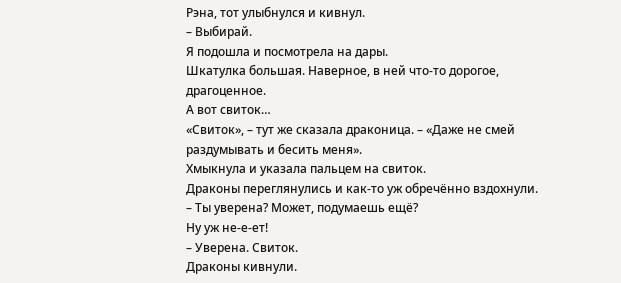Рэна, тот улыбнулся и кивнул.
– Выбирай.
Я подошла и посмотрела на дары.
Шкатулка большая. Наверное, в ней что-то дорогое, драгоценное.
А вот свиток…
«Свиток», – тут же сказала драконица. – «Даже не смей раздумывать и бесить меня».
Хмыкнула и указала пальцем на свиток.
Драконы переглянулись и как-то уж обречённо вздохнули.
– Ты уверена? Может, подумаешь ещё?
Ну уж не-е-ет!
– Уверена. Свиток.
Драконы кивнули.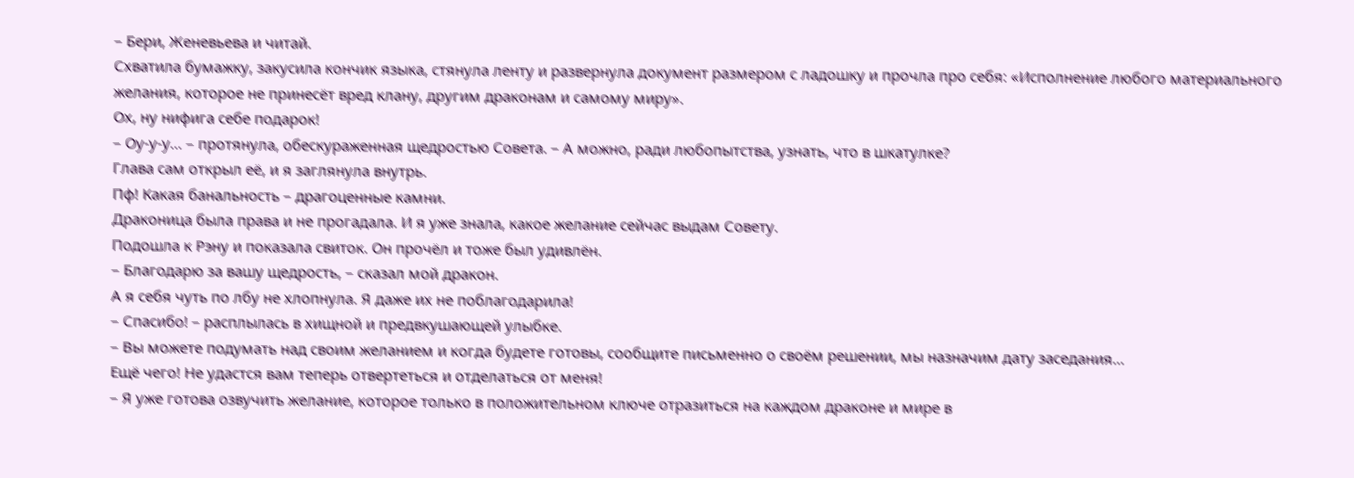– Бери, Женевьева и читай.
Схватила бумажку, закусила кончик языка, стянула ленту и развернула документ размером с ладошку и прочла про себя: «Исполнение любого материального желания, которое не принесёт вред клану, другим драконам и самому миру».
Ох, ну нифига себе подарок!
– Оу-у-у… – протянула, обескураженная щедростью Совета. – А можно, ради любопытства, узнать, что в шкатулке?
Глава сам открыл её, и я заглянула внутрь.
Пф! Какая банальность – драгоценные камни.
Драконица была права и не прогадала. И я уже знала, какое желание сейчас выдам Совету.
Подошла к Рэну и показала свиток. Он прочёл и тоже был удивлён.
– Благодарю за вашу щедрость, – сказал мой дракон.
А я себя чуть по лбу не хлопнула. Я даже их не поблагодарила!
– Спасибо! – расплылась в хищной и предвкушающей улыбке.
– Вы можете подумать над своим желанием и когда будете готовы, сообщите письменно о своём решении, мы назначим дату заседания…
Ещё чего! Не удастся вам теперь отвертеться и отделаться от меня!
– Я уже готова озвучить желание, которое только в положительном ключе отразиться на каждом драконе и мире в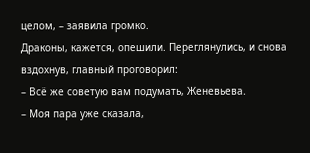целом, – заявила громко.
Драконы, кажется, опешили. Переглянулись, и снова вздохнув, главный проговорил:
– Всё же советую вам подумать, Женевьева.
– Моя пара уже сказала,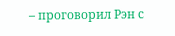– проговорил Рэн с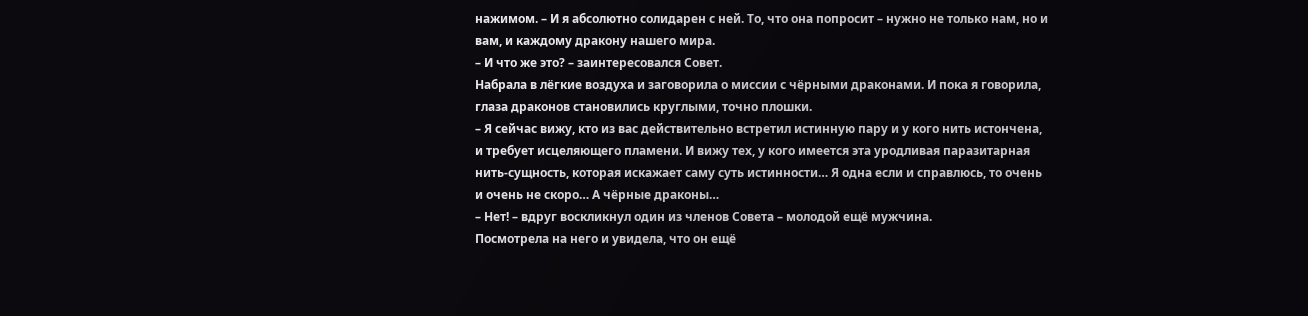нажимом. – И я абсолютно солидарен с ней. То, что она попросит – нужно не только нам, но и вам, и каждому дракону нашего мира.
– И что же это? – заинтересовался Совет.
Набрала в лёгкие воздуха и заговорила о миссии с чёрными драконами. И пока я говорила, глаза драконов становились круглыми, точно плошки.
– Я сейчас вижу, кто из вас действительно встретил истинную пару и у кого нить истончена, и требует исцеляющего пламени. И вижу тех, у кого имеется эта уродливая паразитарная нить-сущность, которая искажает саму суть истинности… Я одна если и справлюсь, то очень и очень не скоро… А чёрные драконы…
– Нет! – вдруг воскликнул один из членов Совета – молодой ещё мужчина.
Посмотрела на него и увидела, что он ещё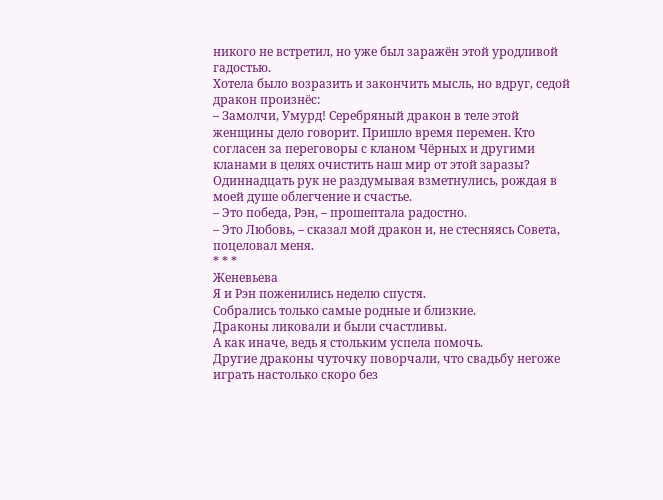никого не встретил, но уже был заражён этой уродливой гадостью.
Хотела было возразить и закончить мысль, но вдруг, седой дракон произнёс:
– Замолчи, Умурд! Серебряный дракон в теле этой женщины дело говорит. Пришло время перемен. Кто согласен за переговоры с кланом Чёрных и другими кланами в целях очистить наш мир от этой заразы?
Одиннадцать рук не раздумывая взметнулись, рождая в моей душе облегчение и счастье.
– Это победа, Рэн, – прошептала радостно.
– Это Любовь, – сказал мой дракон и, не стесняясь Совета, поцеловал меня.
* * *
Женевьева
Я и Рэн поженились неделю спустя.
Собрались только самые родные и близкие.
Драконы ликовали и были счастливы.
А как иначе, ведь я стольким успела помочь.
Другие драконы чуточку поворчали, что свадьбу негоже играть настолько скоро без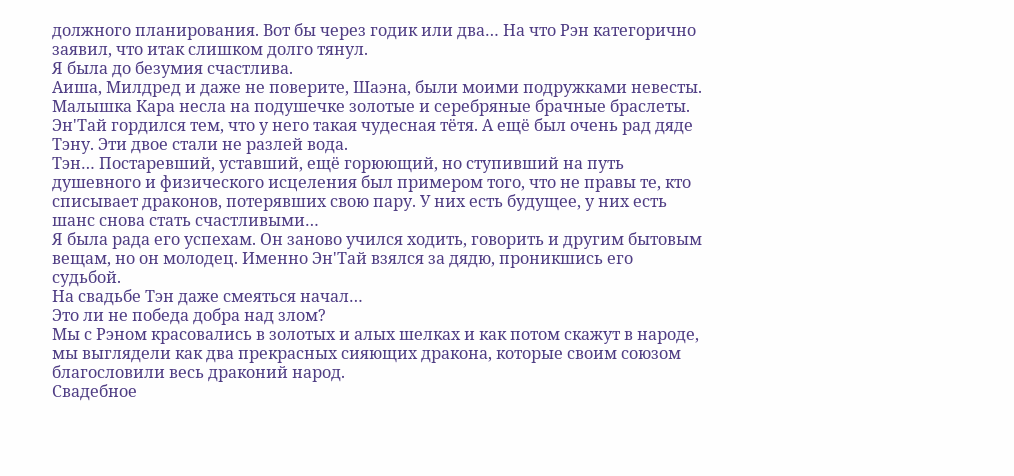должного планирования. Вот бы через годик или два… На что Рэн категорично заявил, что итак слишком долго тянул.
Я была до безумия счастлива.
Аиша, Милдред и даже не поверите, Шаэна, были моими подружками невесты.
Малышка Кара несла на подушечке золотые и серебряные брачные браслеты.
Эн'Тай гордился тем, что у него такая чудесная тётя. А ещё был очень рад дяде Тэну. Эти двое стали не разлей вода.
Тэн… Постаревший, уставший, ещё горюющий, но ступивший на путь душевного и физического исцеления был примером того, что не правы те, кто списывает драконов, потерявших свою пару. У них есть будущее, у них есть шанс снова стать счастливыми…
Я была рада его успехам. Он заново учился ходить, говорить и другим бытовым вещам, но он молодец. Именно Эн'Тай взялся за дядю, проникшись его судьбой.
На свадьбе Тэн даже смеяться начал…
Это ли не победа добра над злом?
Мы с Рэном красовались в золотых и алых шелках и как потом скажут в народе, мы выглядели как два прекрасных сияющих дракона, которые своим союзом благословили весь драконий народ.
Свадебное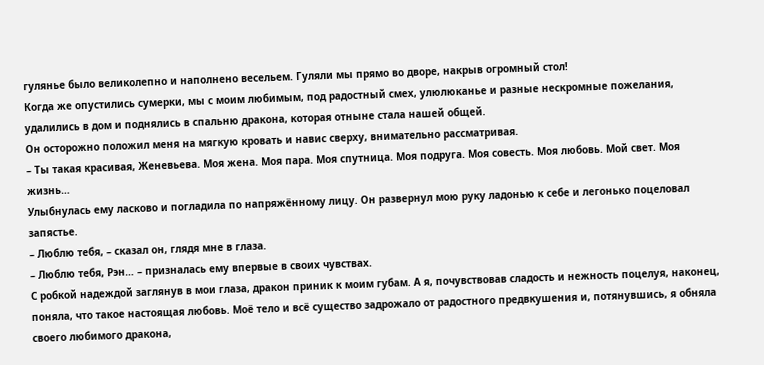гулянье было великолепно и наполнено весельем. Гуляли мы прямо во дворе, накрыв огромный стол!
Когда же опустились сумерки, мы с моим любимым, под радостный смех, улюлюканье и разные нескромные пожелания, удалились в дом и поднялись в спальню дракона, которая отныне стала нашей общей.
Он осторожно положил меня на мягкую кровать и навис сверху, внимательно рассматривая.
– Ты такая красивая, Женевьева. Моя жена. Моя пара. Моя спутница. Моя подруга. Моя совесть. Моя любовь. Мой свет. Моя жизнь…
Улыбнулась ему ласково и погладила по напряжённому лицу. Он развернул мою руку ладонью к себе и легонько поцеловал запястье.
– Люблю тебя, – сказал он, глядя мне в глаза.
– Люблю тебя, Рэн… – призналась ему впервые в своих чувствах.
С робкой надеждой заглянув в мои глаза, дракон приник к моим губам. А я, почувствовав сладость и нежность поцелуя, наконец, поняла, что такое настоящая любовь. Моё тело и всё существо задрожало от радостного предвкушения и, потянувшись, я обняла своего любимого дракона,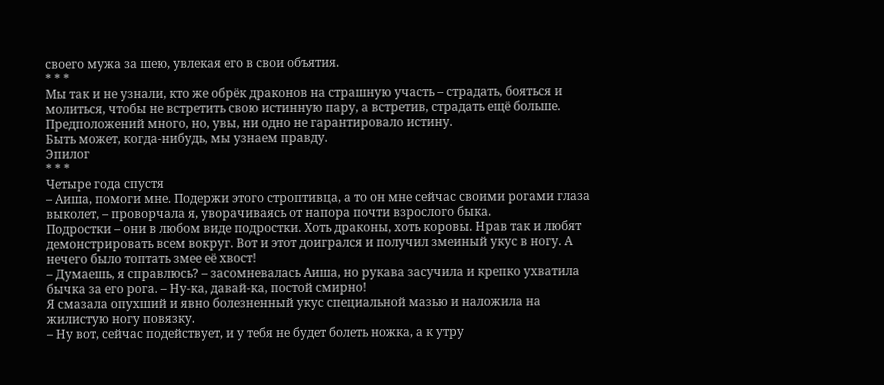своего мужа за шею, увлекая его в свои объятия.
* * *
Мы так и не узнали, кто же обрёк драконов на страшную участь – страдать, бояться и молиться, чтобы не встретить свою истинную пару, а встретив, страдать ещё больше.
Предположений много, но, увы, ни одно не гарантировало истину.
Быть может, когда-нибудь, мы узнаем правду.
Эпилог
* * *
Четыре года спустя
– Аиша, помоги мне. Подержи этого строптивца, а то он мне сейчас своими рогами глаза выколет, – проворчала я, уворачиваясь от напора почти взрослого быка.
Подростки – они в любом виде подростки. Хоть драконы, хоть коровы. Нрав так и любят демонстрировать всем вокруг. Вот и этот доигрался и получил змеиный укус в ногу. А нечего было топтать змее её хвост!
– Думаешь, я справлюсь? – засомневалась Аиша, но рукава засучила и крепко ухватила бычка за его рога. – Ну-ка, давай-ка, постой смирно!
Я смазала опухший и явно болезненный укус специальной мазью и наложила на жилистую ногу повязку.
– Ну вот, сейчас подействует, и у тебя не будет болеть ножка, а к утру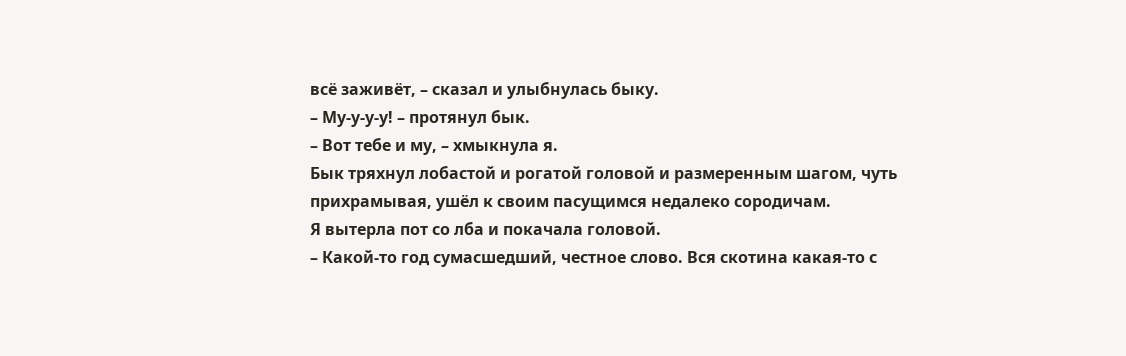всё заживёт, – сказал и улыбнулась быку.
– Му-у-у-у! – протянул бык.
– Вот тебе и му, – хмыкнула я.
Бык тряхнул лобастой и рогатой головой и размеренным шагом, чуть прихрамывая, ушёл к своим пасущимся недалеко сородичам.
Я вытерла пот со лба и покачала головой.
– Какой-то год сумасшедший, честное слово. Вся скотина какая-то с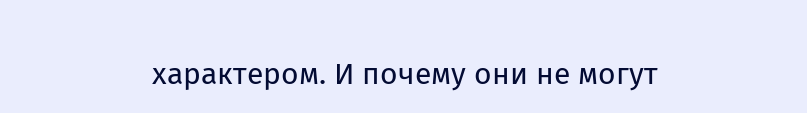характером. И почему они не могут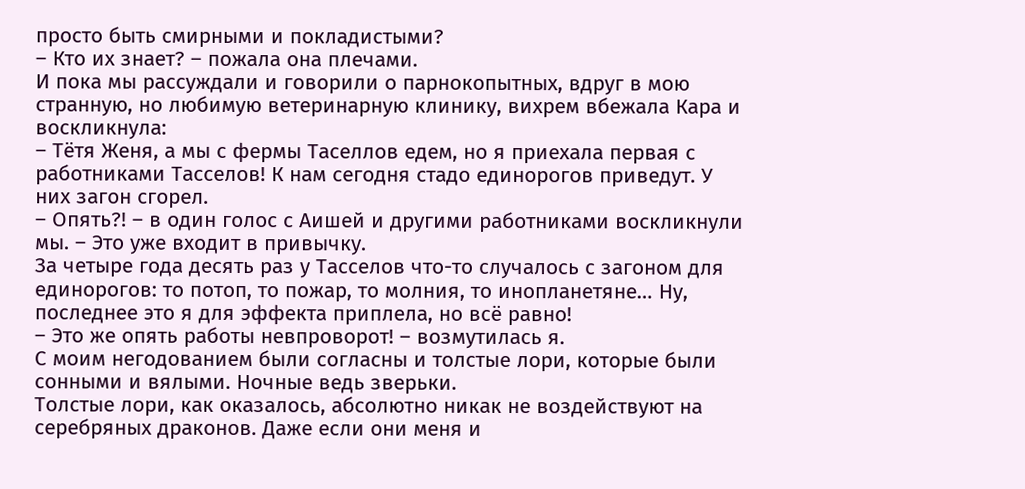просто быть смирными и покладистыми?
– Кто их знает? – пожала она плечами.
И пока мы рассуждали и говорили о парнокопытных, вдруг в мою странную, но любимую ветеринарную клинику, вихрем вбежала Кара и воскликнула:
– Тётя Женя, а мы с фермы Таселлов едем, но я приехала первая с работниками Тасселов! К нам сегодня стадо единорогов приведут. У них загон сгорел.
– Опять?! – в один голос с Аишей и другими работниками воскликнули мы. – Это уже входит в привычку.
За четыре года десять раз у Тасселов что-то случалось с загоном для единорогов: то потоп, то пожар, то молния, то инопланетяне… Ну, последнее это я для эффекта приплела, но всё равно!
– Это же опять работы невпроворот! – возмутилась я.
С моим негодованием были согласны и толстые лори, которые были сонными и вялыми. Ночные ведь зверьки.
Толстые лори, как оказалось, абсолютно никак не воздействуют на серебряных драконов. Даже если они меня и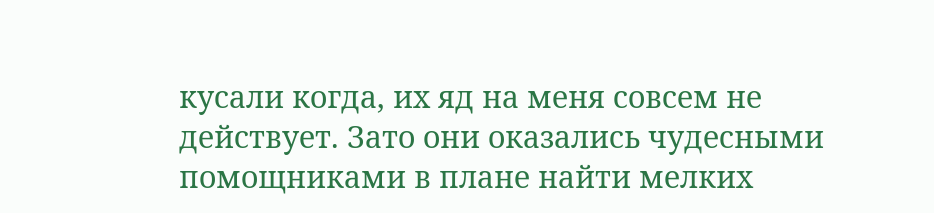кусали когда, их яд на меня совсем не действует. Зато они оказались чудесными помощниками в плане найти мелких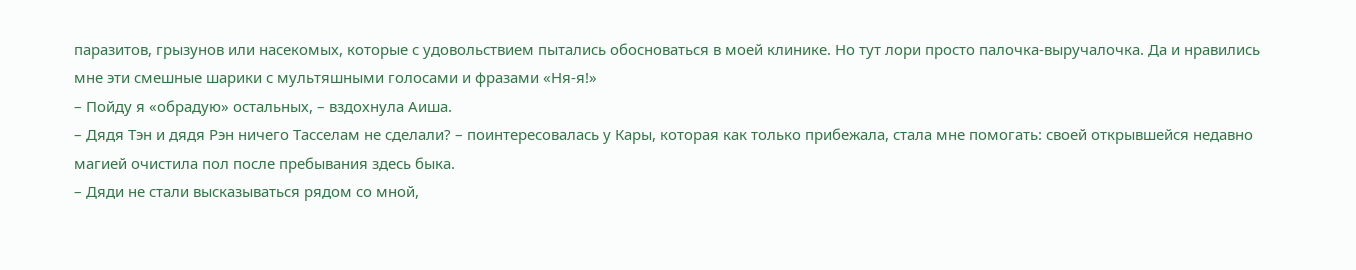паразитов, грызунов или насекомых, которые с удовольствием пытались обосноваться в моей клинике. Но тут лори просто палочка-выручалочка. Да и нравились мне эти смешные шарики с мультяшными голосами и фразами «Ня-я!»
– Пойду я «обрадую» остальных, – вздохнула Аиша.
– Дядя Тэн и дядя Рэн ничего Тасселам не сделали? – поинтересовалась у Кары, которая как только прибежала, стала мне помогать: своей открывшейся недавно магией очистила пол после пребывания здесь быка.
– Дяди не стали высказываться рядом со мной,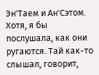Эн'Таем и Ан'Сэтом. Хотя, я бы послушала, как они ругаются. Тай как-то слышал, говорит,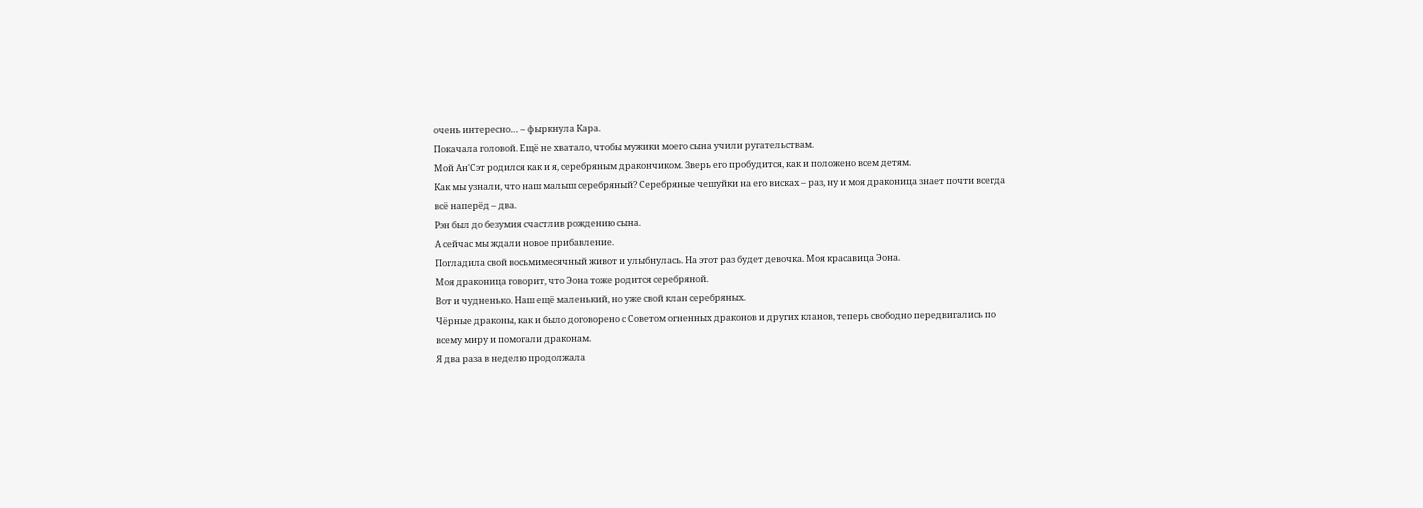очень интересно… – фыркнула Кара.
Покачала головой. Ещё не хватало, чтобы мужики моего сына учили ругательствам.
Мой Ан'Сэт родился как и я, серебряным дракончиком. Зверь его пробудится, как и положено всем детям.
Как мы узнали, что наш малыш серебряный? Серебряные чешуйки на его висках – раз, ну и моя драконица знает почти всегда всё наперёд – два.
Рэн был до безумия счастлив рождению сына.
А сейчас мы ждали новое прибавление.
Погладила свой восьмимесячный живот и улыбнулась. На этот раз будет девочка. Моя красавица Эона.
Моя драконица говорит, что Эона тоже родится серебряной.
Вот и чудненько. Наш ещё маленький, но уже свой клан серебряных.
Чёрные драконы, как и было договорено с Советом огненных драконов и других кланов, теперь свободно передвигались по всему миру и помогали драконам.
Я два раза в неделю продолжала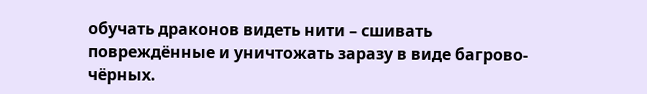обучать драконов видеть нити – сшивать повреждённые и уничтожать заразу в виде багрово-чёрных.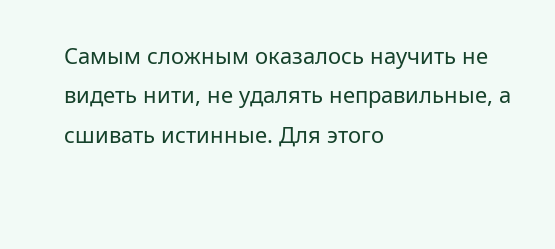Самым сложным оказалось научить не видеть нити, не удалять неправильные, а сшивать истинные. Для этого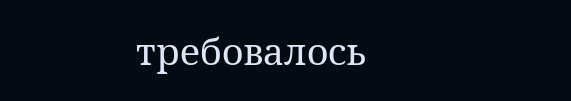требовалось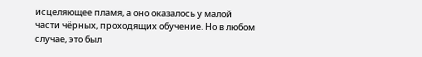исцеляющее пламя, а оно оказалось у малой части чёрных, проходящих обучение. Но в любом случае, это был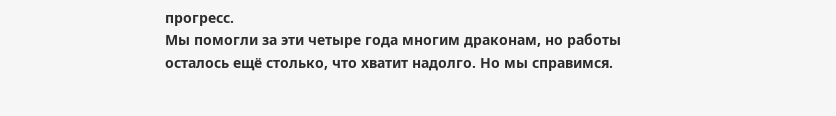прогресс.
Мы помогли за эти четыре года многим драконам, но работы осталось ещё столько, что хватит надолго. Но мы справимся.